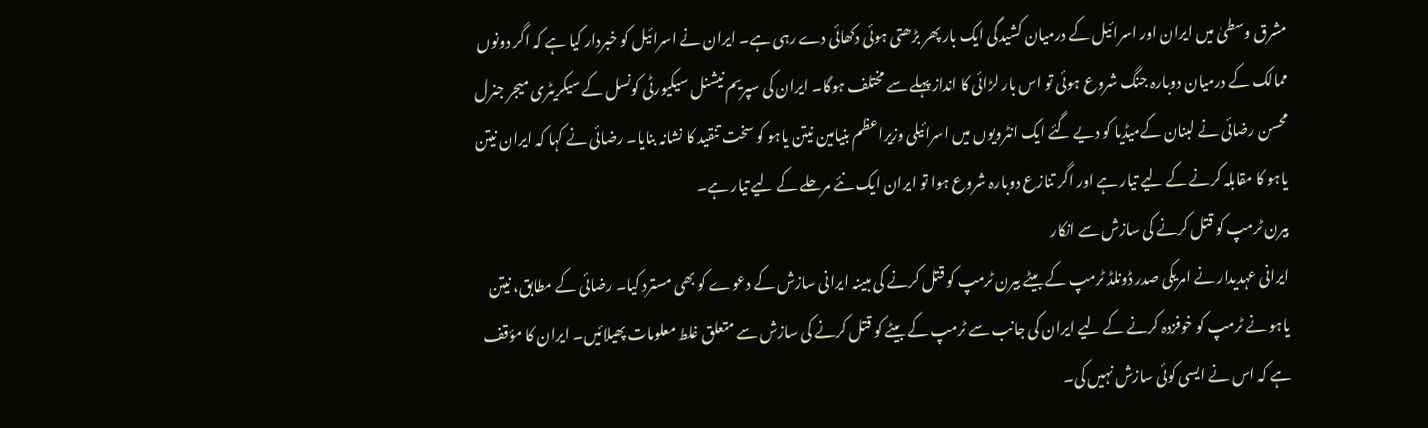مشرق وسطیٰ میں ایران اور اسرائیل کے درمیان کشیدگی ایک بار پھر بڑھتی ہوئی دکھائی دے رہی ہے۔ ایران نے اسرائیل کو خبردار کیا ہے کہ اگر دونوں ممالک کے درمیان دوبارہ جنگ شروع ہوئی تو اس بار لڑائی کا انداز پہلے سے مختلف ہوگا۔ ایران کی سپریم نیشنل سیکیورٹی کونسل کے سیکریٹری میجر جنرل محسن رضائی نے لبنان کےمیڈیا کو دیے گئے ایک انٹرویوں میں اسرائیلی وزیراعظم بنیامین نیتن یاہو کو سخت تنقید کا نشانہ بنایا۔ رضائی نے کہا کہ ایران نیتن یاہو کا مقابلہ کرنے کے لیے تیار ہے اور اگر تنازع دوبارہ شروع ہوا تو ایران ایک نئے مرحلے کے لیے تیار ہے۔
بیرن ٹرمپ کو قتل کرنے کی سازش سے انکار
ایرانی عہدیدار نے امریکی صدر ڈونلڈ ٹرمپ کے بیٹے بیرن ٹرمپ کو قتل کرنے کی مبینہ ایرانی سازش کے دعوے کو بھی مسترد کیا۔ رضائی کے مطابق، نیتن یاہو نے ٹرمپ کو خوفزدہ کرنے کے لیے ایران کی جانب سے ٹرمپ کے بیٹے کو قتل کرنے کی سازش سے متعلق غلط معلومات پھیلائیں۔ ایران کا مؤقف ہے کہ اس نے ایسی کوئی سازش نہیں کی۔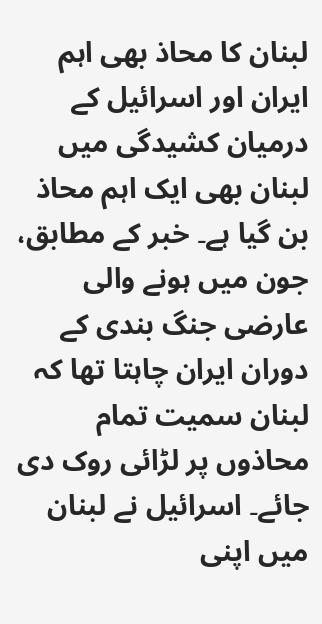لبنان کا محاذ بھی اہم
ایران اور اسرائیل کے درمیان کشیدگی میں لبنان بھی ایک اہم محاذ بن گیا ہے۔ خبر کے مطابق، جون میں ہونے والی عارضی جنگ بندی کے دوران ایران چاہتا تھا کہ لبنان سمیت تمام محاذوں پر لڑائی روک دی جائے۔ اسرائیل نے لبنان میں اپنی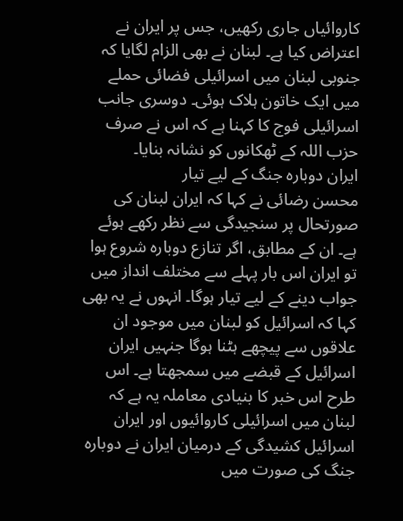کاروائیاں جاری رکھیں، جس پر ایران نے اعتراض کیا ہے۔ لبنان نے بھی الزام لگایا کہ جنوبی لبنان میں اسرائیلی فضائی حملے میں ایک خاتون ہلاک ہوئی۔ دوسری جانب اسرائیلی فوج کا کہنا ہے کہ اس نے صرف حزب اللہ کے ٹھکانوں کو نشانہ بنایا۔
ایران دوبارہ جنگ کے لیے تیار
محسن رضائی نے کہا کہ ایران لبنان کی صورتحال پر سنجیدگی سے نظر رکھے ہوئے ہے۔ ان کے مطابق، اگر تنازع دوبارہ شروع ہوا تو ایران اس بار پہلے سے مختلف انداز میں جواب دینے کے لیے تیار ہوگا۔ انہوں نے یہ بھی کہا کہ اسرائیل کو لبنان میں موجود ان علاقوں سے پیچھے ہٹنا ہوگا جنہیں ایران اسرائیل کے قبضے میں سمجھتا ہے۔ اس طرح اس خبر کا بنیادی معاملہ یہ ہے کہ لبنان میں اسرائیلی کاروائیوں اور ایران اسرائیل کشیدگی کے درمیان ایران نے دوبارہ جنگ کی صورت میں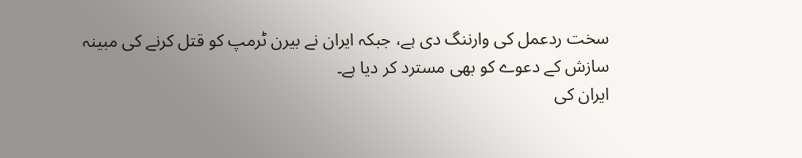سخت ردعمل کی وارننگ دی ہے، جبکہ ایران نے بیرن ٹرمپ کو قتل کرنے کی مبینہ سازش کے دعوے کو بھی مسترد کر دیا ہے۔
ایران کی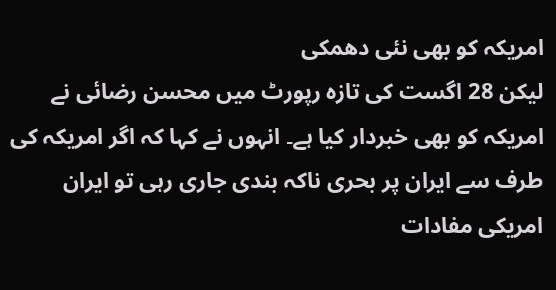امریکہ کو بھی نئی دھمکی
لیکن 28 اگست کی تازہ رپورٹ میں محسن رضائی نے امریکہ کو بھی خبردار کیا ہے۔ انہوں نے کہا کہ اگر امریکہ کی طرف سے ایران پر بحری ناکہ بندی جاری رہی تو ایران امریکی مفادات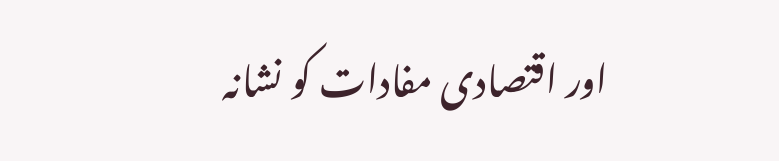اور اقتصادی مفادات کو نشانہ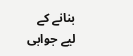بنانے کے لیے جوابی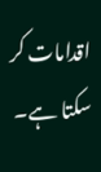اقدامات کر سکتا ہے۔